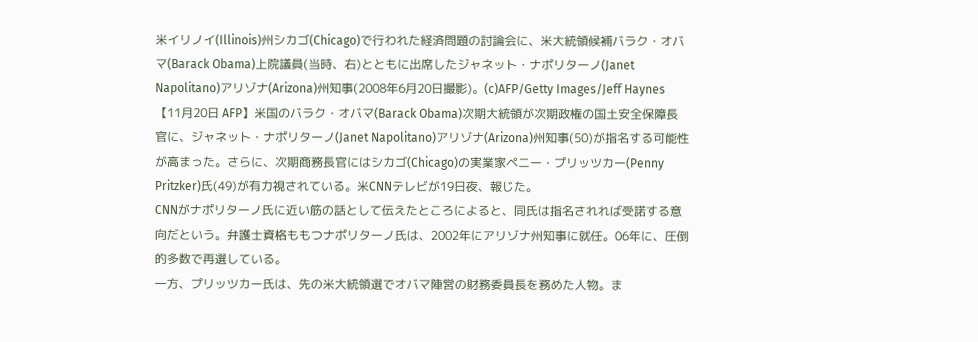米イリノイ(Illinois)州シカゴ(Chicago)で行われた経済問題の討論会に、米大統領候補バラク・オバマ(Barack Obama)上院議員(当時、右)とともに出席したジャネット・ナポリターノ(Janet Napolitano)アリゾナ(Arizona)州知事(2008年6月20日撮影)。(c)AFP/Getty Images/Jeff Haynes
【11月20日 AFP】米国のバラク・オバマ(Barack Obama)次期大統領が次期政権の国土安全保障長官に、ジャネット・ナポリターノ(Janet Napolitano)アリゾナ(Arizona)州知事(50)が指名する可能性が高まった。さらに、次期商務長官にはシカゴ(Chicago)の実業家ペニー・プリッツカー(Penny Pritzker)氏(49)が有力視されている。米CNNテレビが19日夜、報じた。
CNNがナポリターノ氏に近い筋の話として伝えたところによると、同氏は指名されれば受諾する意向だという。弁護士資格ももつナポリターノ氏は、2002年にアリゾナ州知事に就任。06年に、圧倒的多数で再選している。
一方、プリッツカー氏は、先の米大統領選でオバマ陣営の財務委員長を務めた人物。ま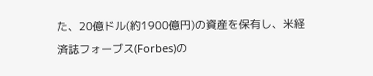た、20億ドル(約1900億円)の資産を保有し、米経済誌フォーブス(Forbes)の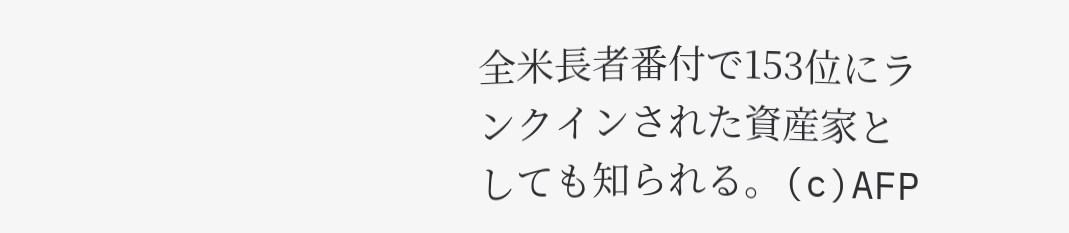全米長者番付で153位にランクインされた資産家としても知られる。(c)AFP